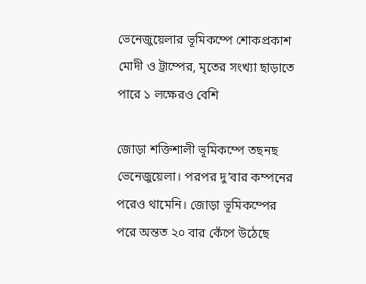ভেনেজুয়েলার ভূমিকম্পে শোকপ্রকাশ মোদী ও ট্রাম্পের, মৃতের সংখ্যা ছাড়াতে পারে ১ লক্ষেরও বেশি

জোড়া শক্তিশালী ভূমিকম্পে তছনছ ভেনেজুয়েলা। পরপর দু’বার কম্পনের পরেও থামেনি। জোড়া ভূমিকম্পের পরে অন্তত ২০ বার কেঁপে উঠেছে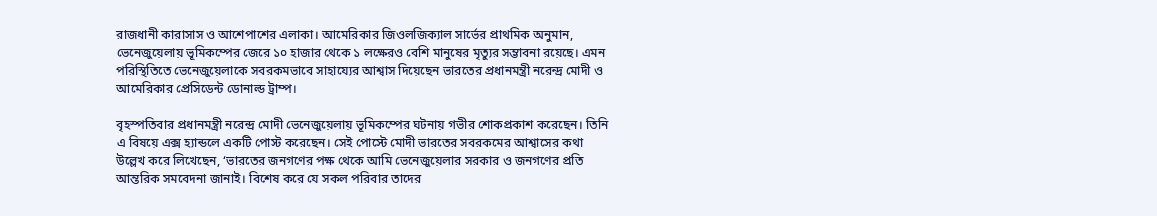রাজধানী কারাসাস ও আশেপাশের এলাকা। আমেরিকার জিওলজিক্যাল সার্ভের প্রাথমিক অনুমান, ভেনেজুয়েলায় ভূমিকম্পের জেরে ১০ হাজার থেকে ১ লক্ষেরও বেশি মানুষের মৃত্যুর সম্ভাবনা রয়েছে। এমন পরিস্থিতিতে ভেনেজুয়েলাকে সবরকমভাবে সাহায্যের আশ্বাস দিয়েছেন ভারতের প্রধানমন্ত্রী নরেন্দ্র মোদী ও আমেরিকার প্রেসিডেন্ট ডোনাল্ড ট্রাম্প।

বৃহস্পতিবার প্রধানমন্ত্রী নরেন্দ্র মোদী ভেনেজুয়েলায় ভূমিকম্পের ঘটনায় গভীর শোকপ্রকাশ করেছেন। তিনি এ বিষয়ে এক্স হ্যান্ডলে একটি পোস্ট করেছেন। সেই পোস্টে মোদী ভারতের সবরকমের আশ্বাসের কথা উল্লেখ করে লিখেছেন, ‘ভারতের জনগণের পক্ষ থেকে আমি ভেনেজুয়েলার সরকার ও জনগণের প্রতি আন্তরিক সমবেদনা জানাই। বিশেষ করে যে সকল পরিবার তাদের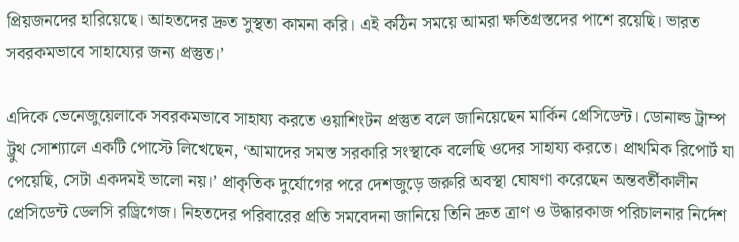প্রিয়জনদের হারিয়েছে। আহতদের দ্রুত সুস্থতা কামনা করি। এই কঠিন সময়ে আমরা ক্ষতিগ্রস্তদের পাশে রয়েছি। ভারত সবরকমভাবে সাহায্যের জন্য প্রস্তুত।’

এদিকে ভেনেজুয়েলাকে সবরকমভাবে সাহায্য করতে ওয়াশিংটন প্রস্তুত বলে জানিয়েছেন মার্কিন প্রেসিডেন্ট। ডোনাল্ড ট্রাম্প ট্রুথ সোশ্যালে একটি পোস্টে লিখেছেন, ‘আমাদের সমস্ত সরকারি সংস্থাকে বলেছি ওদের সাহায্য করতে। প্রাথমিক রিপোর্ট যা পেয়েছি, সেটা একদমই ভালো নয়।’ প্রাকৃতিক দুর্যোগের পরে দেশজুড়ে জরুরি অবস্থা ঘোষণা করেছেন অন্তবর্তীকালীন প্রেসিডেন্ট ডেলসি রড্রিগেজ। নিহতদের পরিবারের প্রতি সমবেদনা জানিয়ে তিনি দ্রুত ত্রাণ ও উদ্ধারকাজ পরিচালনার নির্দেশ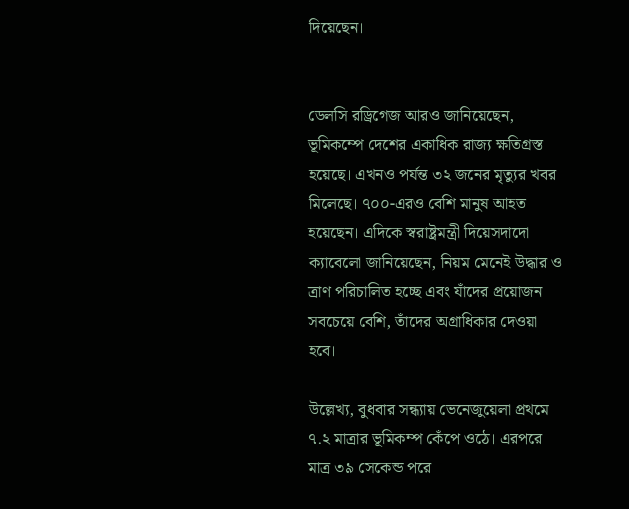দিয়েছেন।


ডেলসি রড্রিগেজ আরও জানিয়েছেন, ভূমিকম্পে দেশের একাধিক রাজ্য ক্ষতিগ্রস্ত হয়েছে। এখনও পর্যন্ত ৩২ জনের মৃত্যুর খবর মিলেছে। ৭০০-এরও বেশি মানুষ আহত হয়েছেন। এদিকে স্বরাষ্ট্রমন্ত্রী দিয়েসদাদো ক্যাবেলো জানিয়েছেন, নিয়ম মেনেই উদ্ধার ও ত্রাণ পরিচালিত হচ্ছে এবং যাঁদের প্রয়োজন সবচেয়ে বেশি, তাঁদের অগ্রাধিকার দেওয়া হবে।

উল্লেখ্য, বুধবার সন্ধ্যায় ভেনেজুয়েলা প্রথমে ৭.২ মাত্রার ভূমিকম্প কেঁপে ওঠে। এরপরে মাত্র ৩৯ সেকেন্ড পরে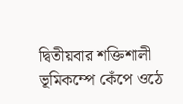দ্বিতীয়বার শক্তিশালী ভূমিকম্পে কেঁপে ওঠে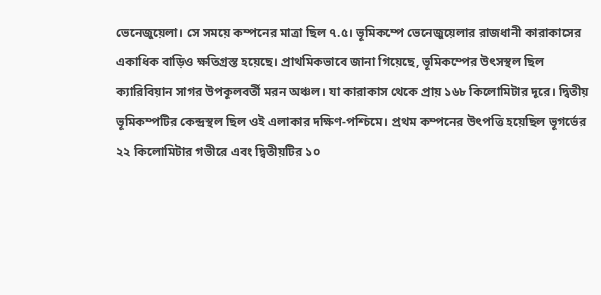ভেনেজুয়েলা। সে সময়ে কম্পনের মাত্রা ছিল ৭.৫। ভূমিকম্পে ভেনেজুয়েলার রাজধানী কারাকাসের একাধিক বাড়িও ক্ষতিগ্রস্ত হয়েছে। প্রাথমিকভাবে জানা গিয়েছে, ভূমিকম্পের উৎসস্থল ছিল ক্যারিবিয়ান সাগর উপকূলবর্তী মরন অঞ্চল। যা কারাকাস থেকে প্রায় ১৬৮ কিলোমিটার দূরে। দ্বিতীয় ভূমিকম্পটির কেন্দ্রস্থল ছিল ওই এলাকার দক্ষিণ-পশ্চিমে। প্রথম কম্পনের উৎপত্তি হয়েছিল ভূগর্ভের ২২ কিলোমিটার গভীরে এবং দ্বিতীয়টির ১০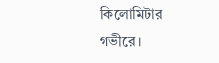কিলোমিটার গভীরে।